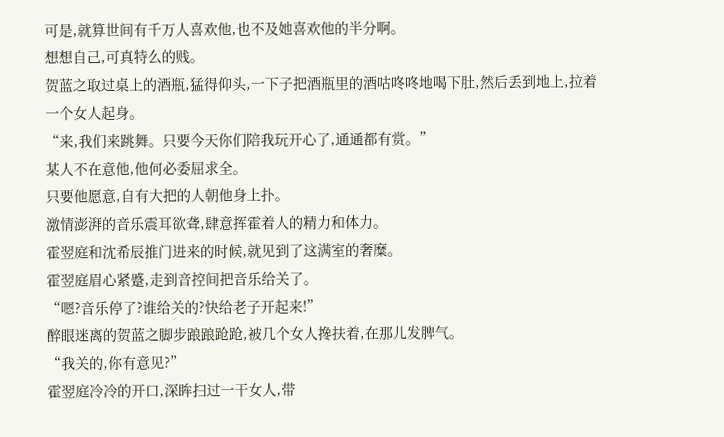可是,就算世间有千万人喜欢他,也不及她喜欢他的半分啊。
想想自己,可真特么的贱。
贺蓝之取过桌上的酒瓶,猛得仰头,一下子把酒瓶里的酒咕咚咚地喝下肚,然后丢到地上,拉着一个女人起身。
“来,我们来跳舞。只要今天你们陪我玩开心了,通通都有赏。”
某人不在意他,他何必委屈求全。
只要他愿意,自有大把的人朝他身上扑。
激情澎湃的音乐震耳欲聋,肆意挥霍着人的精力和体力。
霍翌庭和沈希辰推门进来的时候,就见到了这满室的奢糜。
霍翌庭眉心紧蹙,走到音控间把音乐给关了。
“嗯?音乐停了?谁给关的?快给老子开起来!”
醉眼迷离的贺蓝之脚步踉踉跄跄,被几个女人搀扶着,在那儿发脾气。
“我关的,你有意见?”
霍翌庭冷冷的开口,深眸扫过一干女人,带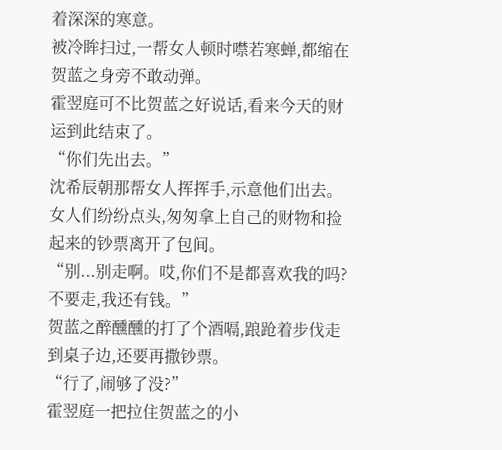着深深的寒意。
被冷眸扫过,一帮女人顿时噤若寒蝉,都缩在贺蓝之身旁不敢动弹。
霍翌庭可不比贺蓝之好说话,看来今天的财运到此结束了。
“你们先出去。”
沈希辰朝那帮女人挥挥手,示意他们出去。
女人们纷纷点头,匆匆拿上自己的财物和捡起来的钞票离开了包间。
“别...别走啊。哎,你们不是都喜欢我的吗?不要走,我还有钱。”
贺蓝之醉醺醺的打了个酒嗝,踉跄着步伐走到桌子边,还要再撒钞票。
“行了,闹够了没?”
霍翌庭一把拉住贺蓝之的小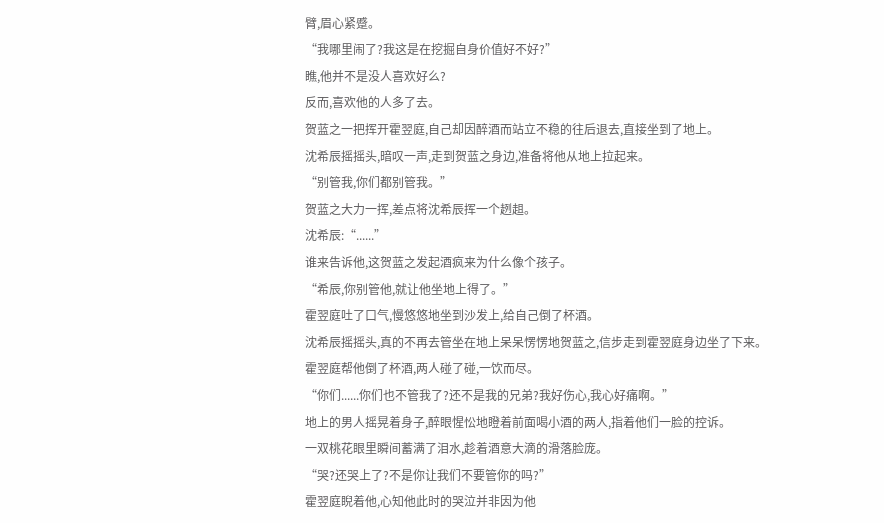臂,眉心紧蹙。
“我哪里闹了?我这是在挖掘自身价值好不好?”
瞧,他并不是没人喜欢好么?
反而,喜欢他的人多了去。
贺蓝之一把挥开霍翌庭,自己却因醉酒而站立不稳的往后退去,直接坐到了地上。
沈希辰摇摇头,暗叹一声,走到贺蓝之身边,准备将他从地上拉起来。
“别管我,你们都别管我。”
贺蓝之大力一挥,差点将沈希辰挥一个趔趄。
沈希辰:“......”
谁来告诉他,这贺蓝之发起酒疯来为什么像个孩子。
“希辰,你别管他,就让他坐地上得了。”
霍翌庭吐了口气,慢悠悠地坐到沙发上,给自己倒了杯酒。
沈希辰摇摇头,真的不再去管坐在地上呆呆愣愣地贺蓝之,信步走到霍翌庭身边坐了下来。
霍翌庭帮他倒了杯酒,两人碰了碰,一饮而尽。
“你们......你们也不管我了?还不是我的兄弟?我好伤心,我心好痛啊。”
地上的男人摇晃着身子,醉眼惺忪地瞪着前面喝小酒的两人,指着他们一脸的控诉。
一双桃花眼里瞬间蓄满了泪水,趁着酒意大滴的滑落脸庞。
“哭?还哭上了?不是你让我们不要管你的吗?”
霍翌庭睨着他,心知他此时的哭泣并非因为他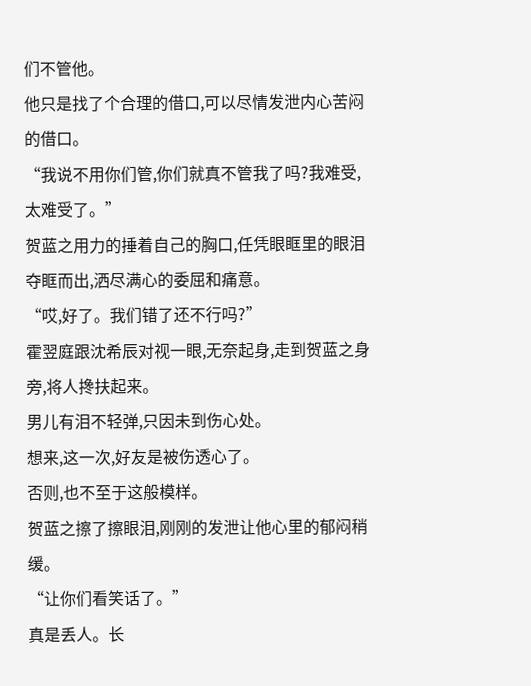们不管他。
他只是找了个合理的借口,可以尽情发泄内心苦闷的借口。
“我说不用你们管,你们就真不管我了吗?我难受,太难受了。”
贺蓝之用力的捶着自己的胸口,任凭眼眶里的眼泪夺眶而出,洒尽满心的委屈和痛意。
“哎,好了。我们错了还不行吗?”
霍翌庭跟沈希辰对视一眼,无奈起身,走到贺蓝之身旁,将人搀扶起来。
男儿有泪不轻弹,只因未到伤心处。
想来,这一次,好友是被伤透心了。
否则,也不至于这般模样。
贺蓝之擦了擦眼泪,刚刚的发泄让他心里的郁闷稍缓。
“让你们看笑话了。”
真是丢人。长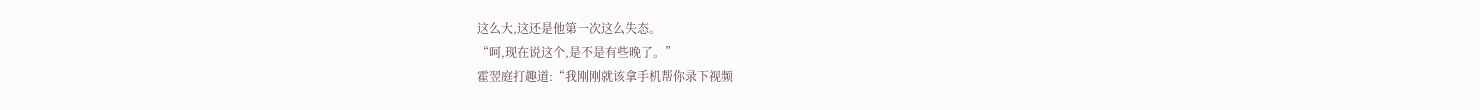这么大,这还是他第一次这么失态。
“呵,现在说这个,是不是有些晚了。”
霍翌庭打趣道:“我刚刚就该拿手机帮你录下视频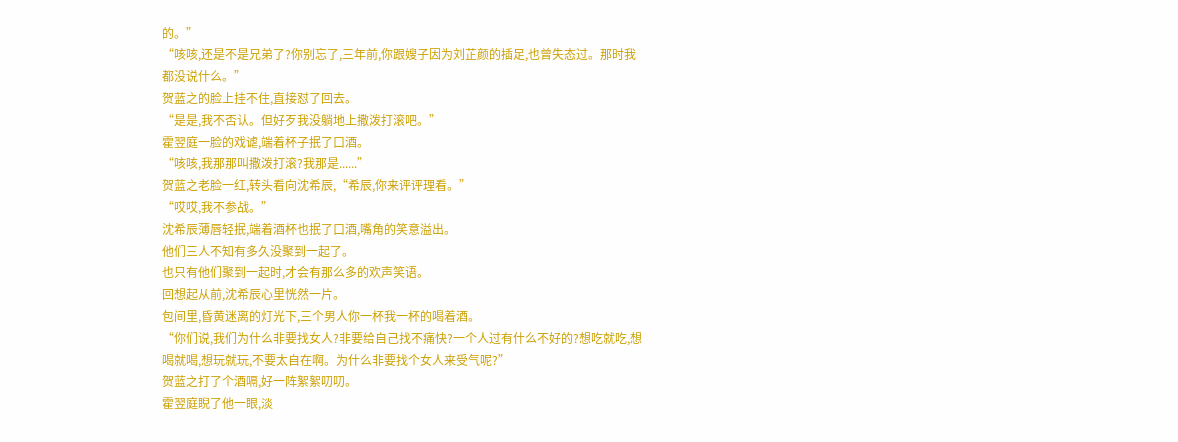的。”
“咳咳,还是不是兄弟了?你别忘了,三年前,你跟嫂子因为刘芷颜的插足,也曾失态过。那时我都没说什么。”
贺蓝之的脸上挂不住,直接怼了回去。
“是是,我不否认。但好歹我没躺地上撒泼打滚吧。”
霍翌庭一脸的戏谑,端着杯子抿了口酒。
“咳咳,我那那叫撒泼打滚?我那是......”
贺蓝之老脸一红,转头看向沈希辰,“希辰,你来评评理看。”
“哎哎,我不参战。”
沈希辰薄唇轻抿,端着酒杯也抿了口酒,嘴角的笑意溢出。
他们三人不知有多久没聚到一起了。
也只有他们聚到一起时,才会有那么多的欢声笑语。
回想起从前,沈希辰心里恍然一片。
包间里,昏黄迷离的灯光下,三个男人你一杯我一杯的喝着酒。
“你们说,我们为什么非要找女人?非要给自己找不痛快?一个人过有什么不好的?想吃就吃,想喝就喝,想玩就玩,不要太自在啊。为什么非要找个女人来受气呢?”
贺蓝之打了个酒嗝,好一阵絮絮叨叨。
霍翌庭睨了他一眼,淡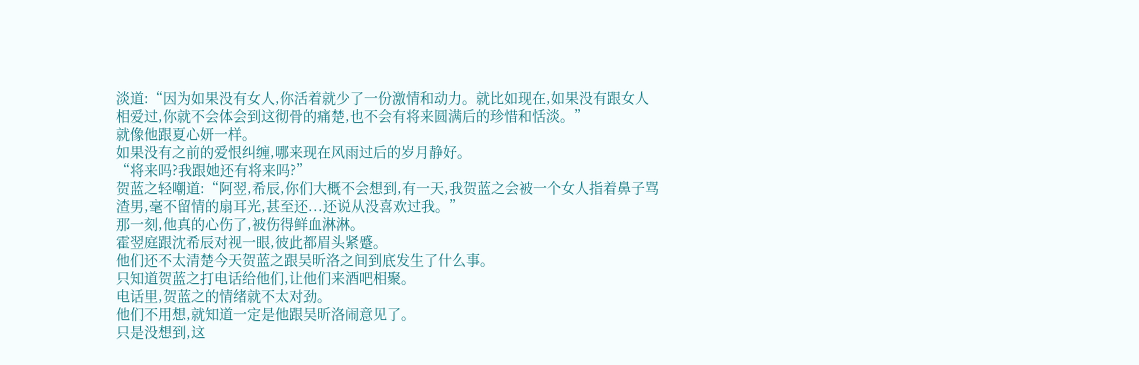淡道:“因为如果没有女人,你活着就少了一份激情和动力。就比如现在,如果没有跟女人相爱过,你就不会体会到这彻骨的痛楚,也不会有将来圆满后的珍惜和恬淡。”
就像他跟夏心妍一样。
如果没有之前的爱恨纠缠,哪来现在风雨过后的岁月静好。
“将来吗?我跟她还有将来吗?”
贺蓝之轻嘲道:“阿翌,希辰,你们大概不会想到,有一天,我贺蓝之会被一个女人指着鼻子骂渣男,毫不留情的扇耳光,甚至还...还说从没喜欢过我。”
那一刻,他真的心伤了,被伤得鲜血淋淋。
霍翌庭跟沈希辰对视一眼,彼此都眉头紧蹙。
他们还不太清楚今天贺蓝之跟吴昕洛之间到底发生了什么事。
只知道贺蓝之打电话给他们,让他们来酒吧相聚。
电话里,贺蓝之的情绪就不太对劲。
他们不用想,就知道一定是他跟吴昕洛闹意见了。
只是没想到,这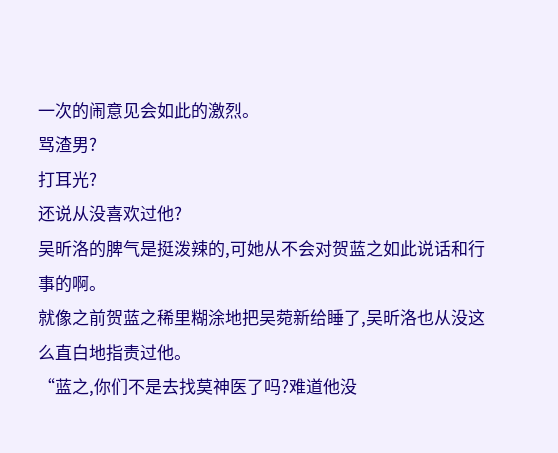一次的闹意见会如此的激烈。
骂渣男?
打耳光?
还说从没喜欢过他?
吴昕洛的脾气是挺泼辣的,可她从不会对贺蓝之如此说话和行事的啊。
就像之前贺蓝之稀里糊涂地把吴菀新给睡了,吴昕洛也从没这么直白地指责过他。
“蓝之,你们不是去找莫神医了吗?难道他没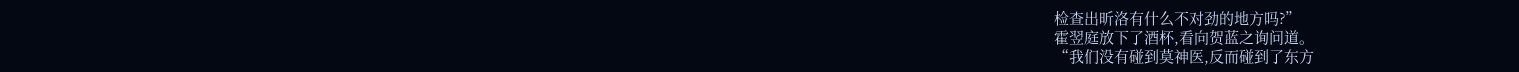检查出昕洛有什么不对劲的地方吗?”
霍翌庭放下了酒杯,看向贺蓝之询问道。
“我们没有碰到莫神医,反而碰到了东方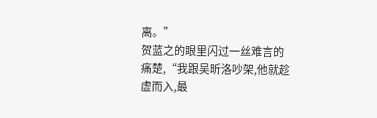离。”
贺蓝之的眼里闪过一丝难言的痛楚,“我跟吴昕洛吵架,他就趁虚而入,最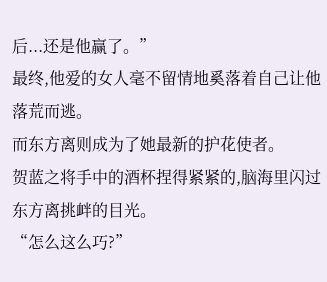后...还是他赢了。”
最终,他爱的女人毫不留情地奚落着自己让他落荒而逃。
而东方离则成为了她最新的护花使者。
贺蓝之将手中的酒杯捏得紧紧的,脑海里闪过东方离挑衅的目光。
“怎么这么巧?”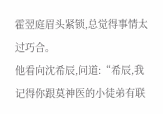霍翌庭眉头紧锁,总觉得事情太过巧合。
他看向沈希辰,问道:“希辰,我记得你跟莫神医的小徒弟有联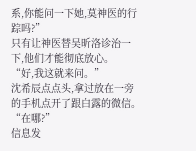系,你能问一下她,莫神医的行踪吗?”
只有让神医替吴昕洛诊治一下,他们才能彻底放心。
“好,我这就来问。”
沈希辰点点头,拿过放在一旁的手机点开了跟白露的微信。
“在哪?”
信息发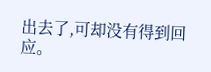出去了,可却没有得到回应。